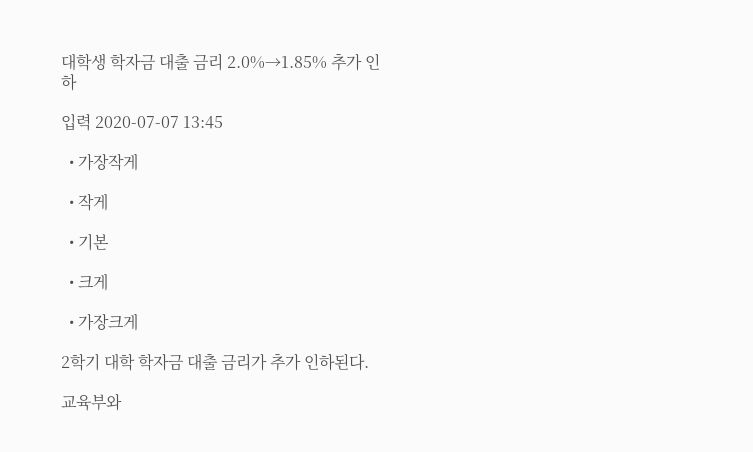대학생 학자금 대출 금리 2.0%→1.85% 추가 인하

입력 2020-07-07 13:45

  • 가장작게

  • 작게

  • 기본

  • 크게

  • 가장크게

2학기 대학 학자금 대출 금리가 추가 인하된다.

교육부와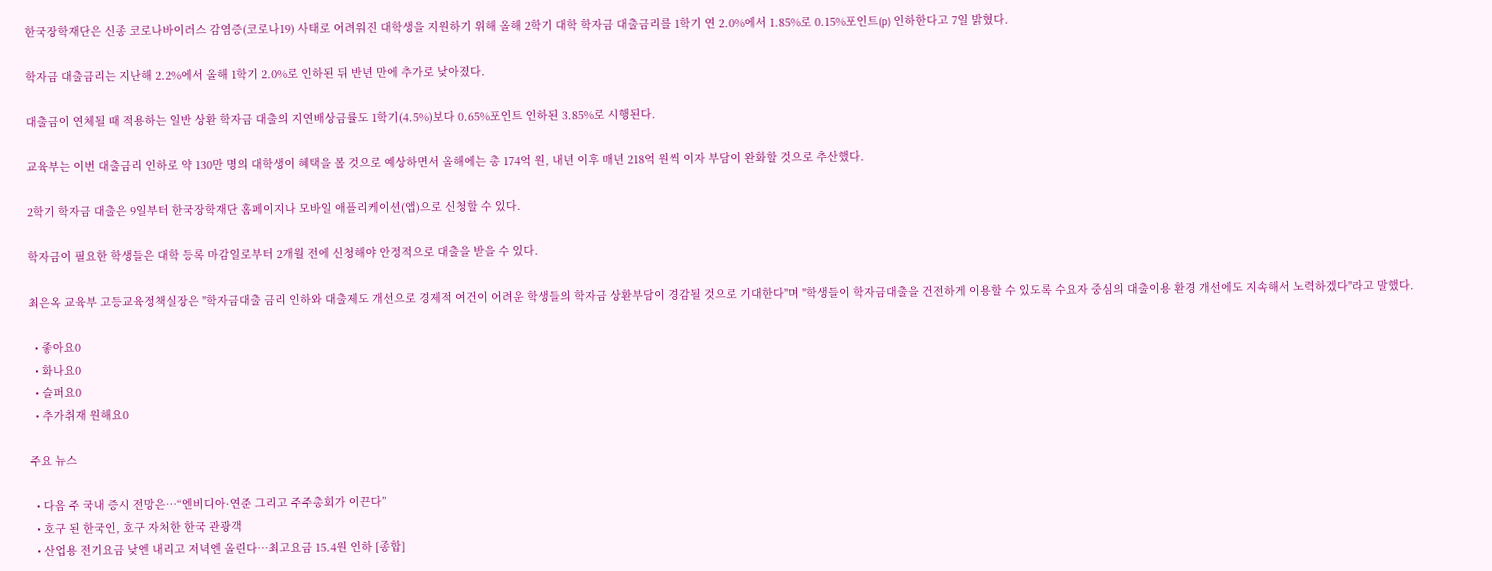한국장학재단은 신종 코로나바이러스 감염증(코로나19) 사태로 어려워진 대학생을 지원하기 위해 올해 2학기 대학 학자금 대출금리를 1학기 연 2.0%에서 1.85%로 0.15%포인트(p) 인하한다고 7일 밝혔다.

학자금 대출금리는 지난해 2.2%에서 올해 1학기 2.0%로 인하된 뒤 반년 만에 추가로 낮아졌다.

대출금이 연체될 때 적용하는 일반 상환 학자금 대출의 지연배상금률도 1학기(4.5%)보다 0.65%포인트 인하된 3.85%로 시행된다.

교육부는 이번 대출금리 인하로 약 130만 명의 대학생이 혜택을 볼 것으로 예상하면서 올해에는 총 174억 원, 내년 이후 매년 218억 원씩 이자 부담이 완화할 것으로 추산했다.

2학기 학자금 대출은 9일부터 한국장학재단 홈페이지나 모바일 애플리케이션(앱)으로 신청할 수 있다.

학자금이 필요한 학생들은 대학 등록 마감일로부터 2개월 전에 신청해야 안정적으로 대출을 받을 수 있다.

최은옥 교육부 고등교육정책실장은 "학자금대출 금리 인하와 대출제도 개선으로 경제적 여건이 어려운 학생들의 학자금 상환부담이 경감될 것으로 기대한다"며 "학생들이 학자금대출을 건전하게 이용할 수 있도록 수요자 중심의 대출이용 환경 개선에도 지속해서 노력하겠다"라고 말했다.

  • 좋아요0
  • 화나요0
  • 슬퍼요0
  • 추가취재 원해요0

주요 뉴스

  • 다음 주 국내 증시 전망은⋯“엔비디아·연준 그리고 주주총회가 이끈다”
  • 호구 된 한국인, 호구 자처한 한국 관광객
  • 산업용 전기요금 낮엔 내리고 저녁엔 올린다…최고요금 15.4원 인하 [종합]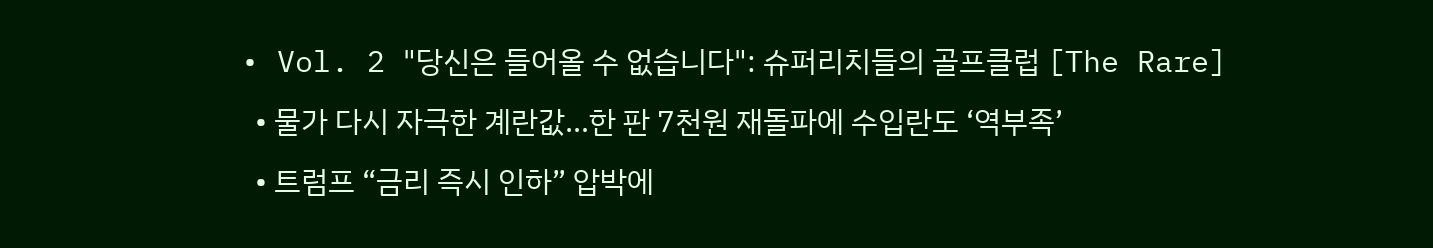• Vol. 2 "당신은 들어올 수 없습니다": 슈퍼리치들의 골프클럽 [The Rare]
  • 물가 다시 자극한 계란값…한 판 7천원 재돌파에 수입란도 ‘역부족’
  • 트럼프 “금리 즉시 인하” 압박에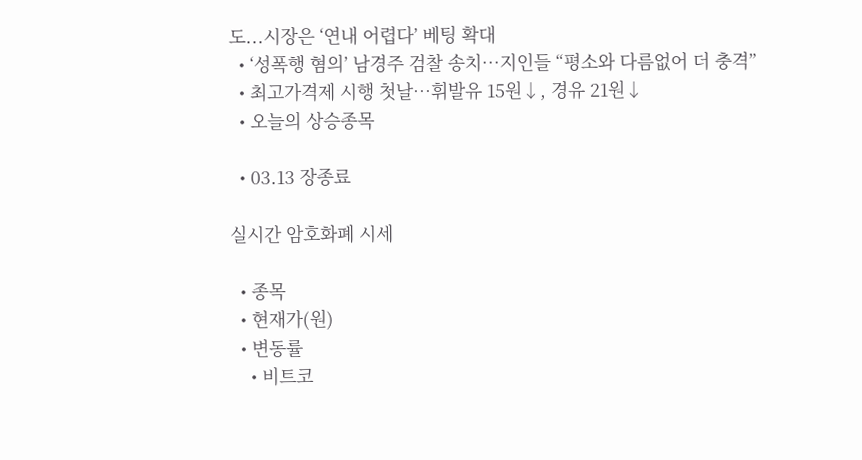도...시장은 ‘연내 어렵다’ 베팅 확대
  • ‘성폭행 혐의’ 남경주 검찰 송치…지인들 “평소와 다름없어 더 충격”
  • 최고가격제 시행 첫날⋯휘발유 15원↓, 경유 21원↓
  • 오늘의 상승종목

  • 03.13 장종료

실시간 암호화폐 시세

  • 종목
  • 현재가(원)
  • 변동률
    • 비트코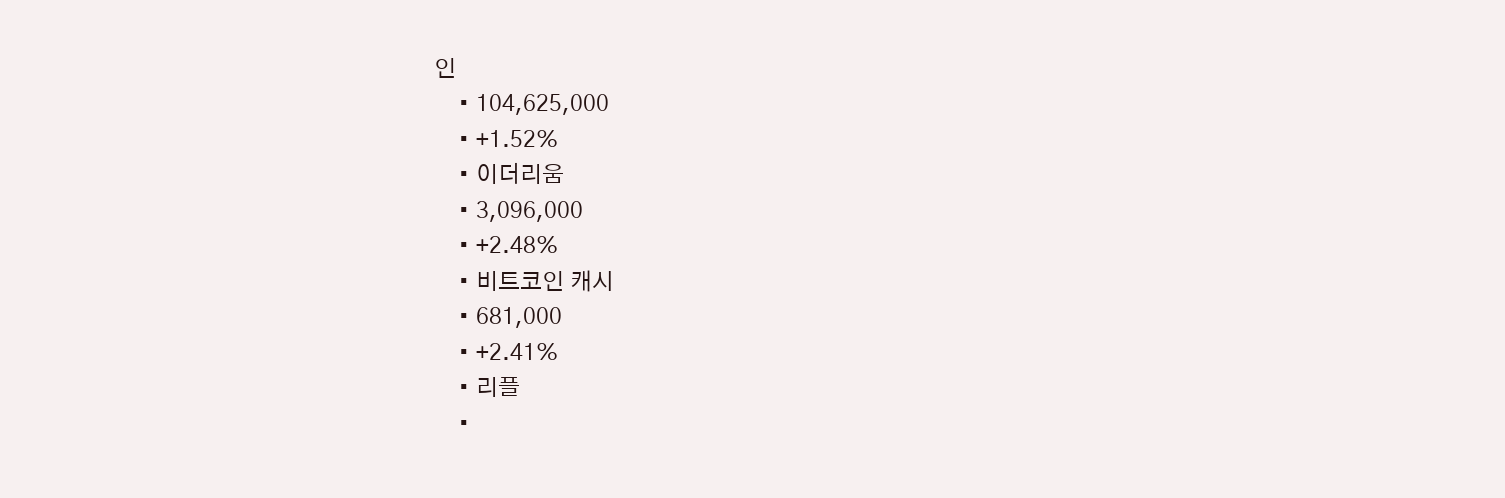인
    • 104,625,000
    • +1.52%
    • 이더리움
    • 3,096,000
    • +2.48%
    • 비트코인 캐시
    • 681,000
    • +2.41%
    • 리플
    •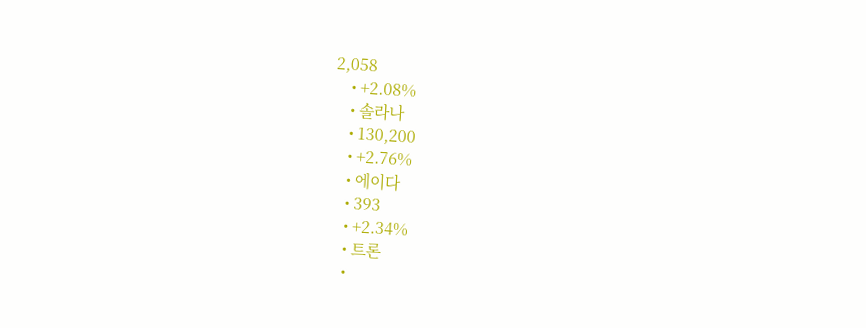2,058
    • +2.08%
    • 솔라나
    • 130,200
    • +2.76%
    • 에이다
    • 393
    • +2.34%
    • 트론
    •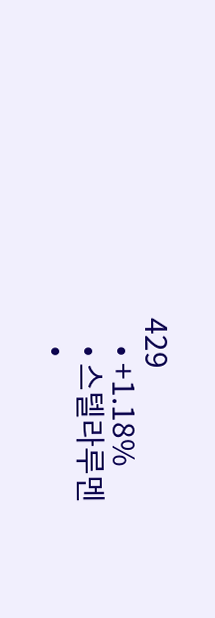429
    • +1.18%
    • 스텔라루멘
    •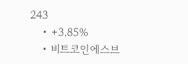243
    • +3.85%
    • 비트코인에스브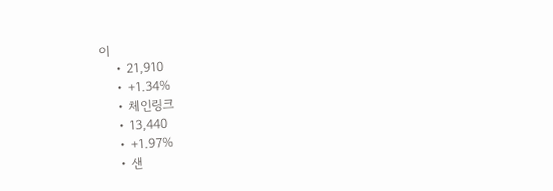이
    • 21,910
    • +1.34%
    • 체인링크
    • 13,440
    • +1.97%
    • 샌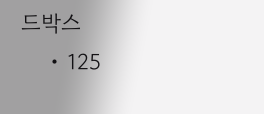드박스
    • 125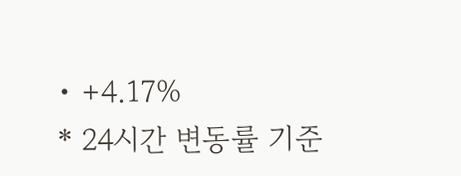• +4.17%
* 24시간 변동률 기준